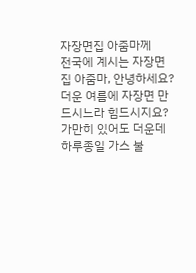자장면집 아줌마께
전국에 계시는 자장면집 아줌마, 안녕하세요?
더운 여름에 자장면 만드시느라 힘드시지요? 가만히 있어도 더운데 하루종일 가스 불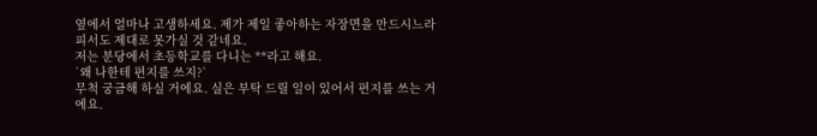옆에서 얼마나 고생하세요. 제가 제일 좋아하는 자장면을 만드시느라 피서도 제대로 못가실 것 같네요.
저는 분당에서 초등학교를 다니는 **라고 해요.
`왜 나한테 편지를 쓰지?`
무척 궁금해 하실 거에요. 실은 부탁 드릴 일이 있어서 편지를 쓰는 거에요.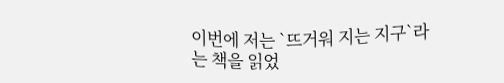이번에 저는 `뜨거워 지는 지구`라는 책을 읽었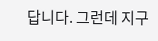답니다. 그런데 지구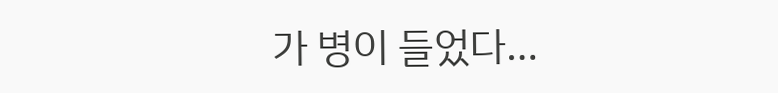가 병이 들었다…